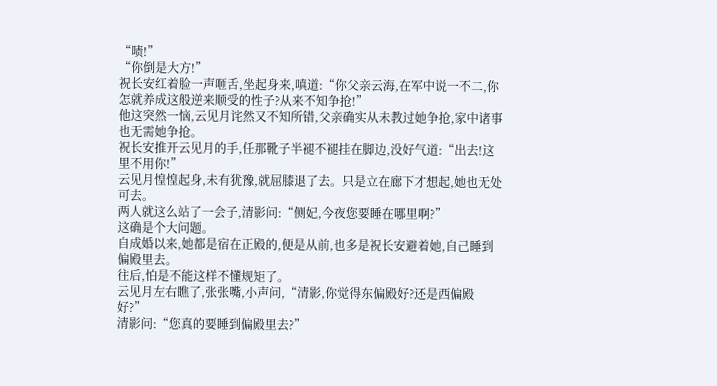“啧!”
“你倒是大方!”
祝长安红着脸一声咂舌,坐起身来,嗔道:“你父亲云海,在军中说一不二,你怎就养成这般逆来顺受的性子?从来不知争抢!”
他这突然一恼,云见月诧然又不知所错,父亲确实从未教过她争抢,家中诸事也无需她争抢。
祝长安推开云见月的手,任那靴子半褪不褪挂在脚边,没好气道:“出去!这里不用你!”
云见月惶惶起身,未有犹豫,就屈膝退了去。只是立在廊下才想起,她也无处可去。
两人就这么站了一会子,清影问:“侧妃,今夜您要睡在哪里啊?”
这确是个大问题。
自成婚以来,她都是宿在正殿的,便是从前,也多是祝长安避着她,自己睡到偏殿里去。
往后,怕是不能这样不懂规矩了。
云见月左右瞧了,张张嘴,小声问,“清影,你觉得东偏殿好?还是西偏殿好?”
清影问:“您真的要睡到偏殿里去?”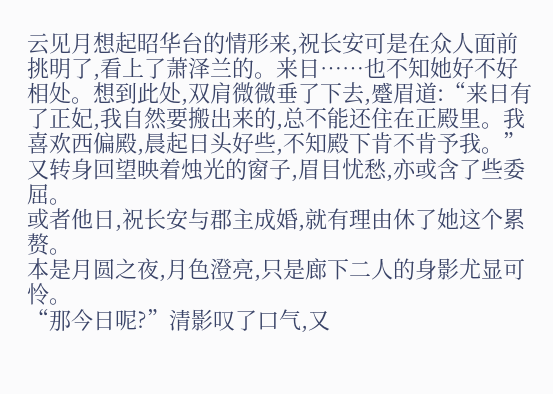云见月想起昭华台的情形来,祝长安可是在众人面前挑明了,看上了萧泽兰的。来日……也不知她好不好相处。想到此处,双肩微微垂了下去,蹙眉道:“来日有了正妃,我自然要搬出来的,总不能还住在正殿里。我喜欢西偏殿,晨起日头好些,不知殿下肯不肯予我。”
又转身回望映着烛光的窗子,眉目忧愁,亦或含了些委屈。
或者他日,祝长安与郡主成婚,就有理由休了她这个累赘。
本是月圆之夜,月色澄亮,只是廊下二人的身影尤显可怜。
“那今日呢?”清影叹了口气,又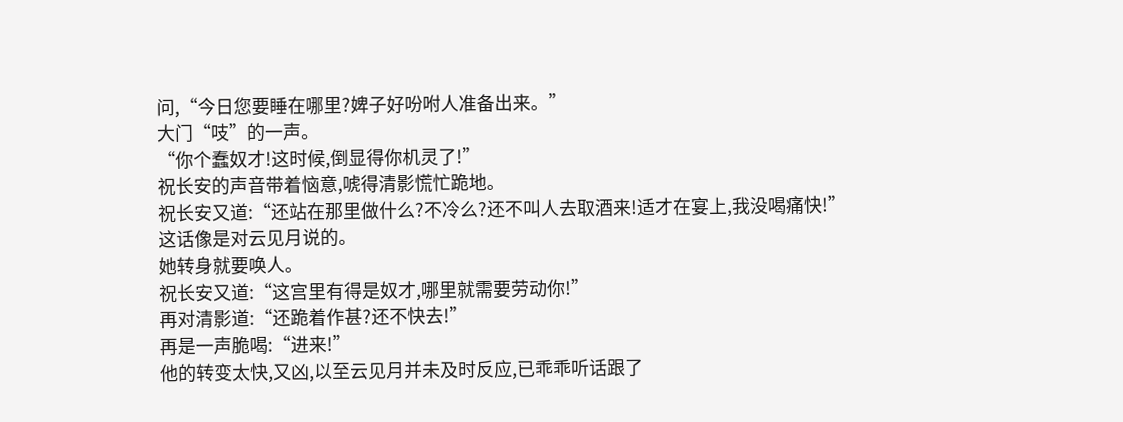问,“今日您要睡在哪里?婢子好吩咐人准备出来。”
大门“吱”的一声。
“你个蠢奴才!这时候,倒显得你机灵了!”
祝长安的声音带着恼意,唬得清影慌忙跪地。
祝长安又道:“还站在那里做什么?不冷么?还不叫人去取酒来!适才在宴上,我没喝痛快!”
这话像是对云见月说的。
她转身就要唤人。
祝长安又道:“这宫里有得是奴才,哪里就需要劳动你!”
再对清影道:“还跪着作甚?还不快去!”
再是一声脆喝:“进来!”
他的转变太快,又凶,以至云见月并未及时反应,已乖乖听话跟了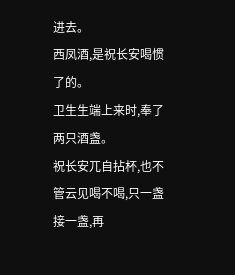进去。
西凤酒,是祝长安喝惯了的。
卫生生端上来时,奉了两只酒盏。
祝长安兀自拈杯,也不管云见喝不喝,只一盏接一盏,再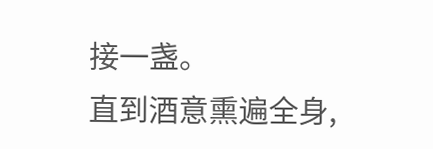接一盏。
直到酒意熏遍全身,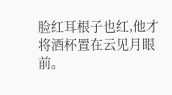脸红耳根子也红,他才将酒杯置在云见月眼前。